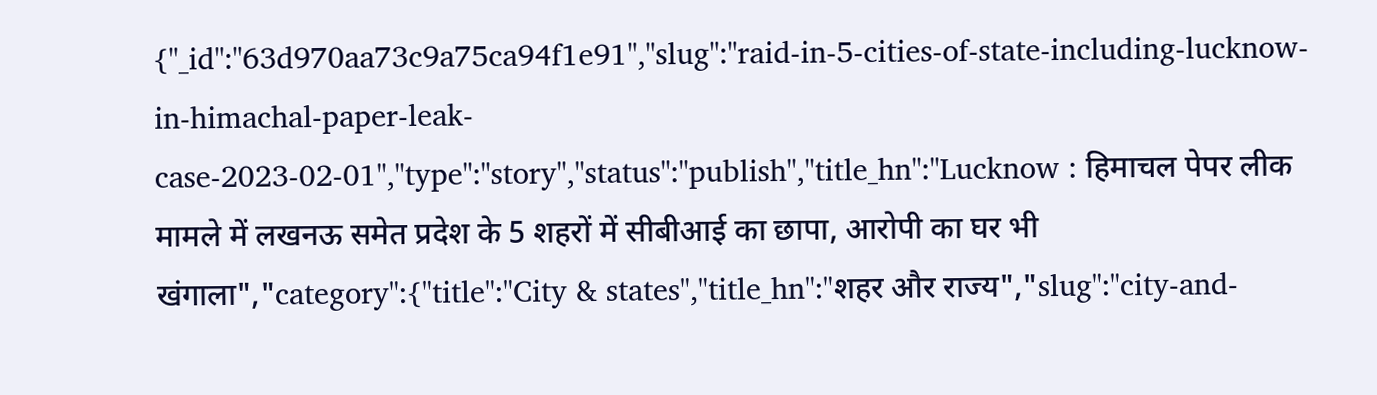{"_id":"63d970aa73c9a75ca94f1e91","slug":"raid-in-5-cities-of-state-including-lucknow-in-himachal-paper-leak-case-2023-02-01","type":"story","status":"publish","title_hn":"Lucknow : हिमाचल पेपर लीक मामले में लखनऊ समेत प्रदेश के 5 शहरों में सीबीआई का छापा, आरोपी का घर भी खंगाला","category":{"title":"City & states","title_hn":"शहर और राज्य","slug":"city-and-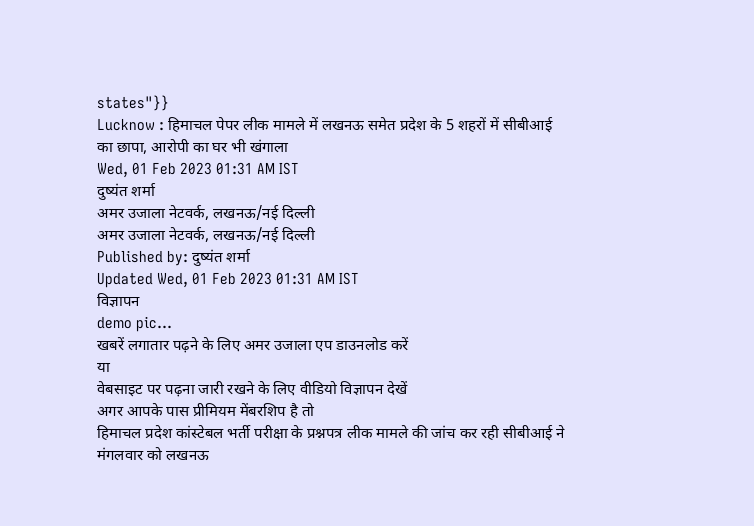states"}}
Lucknow : हिमाचल पेपर लीक मामले में लखनऊ समेत प्रदेश के 5 शहरों में सीबीआई का छापा, आरोपी का घर भी खंगाला
Wed, 01 Feb 2023 01:31 AM IST
दुष्यंत शर्मा
अमर उजाला नेटवर्क, लखनऊ/नई दिल्ली
अमर उजाला नेटवर्क, लखनऊ/नई दिल्ली
Published by: दुष्यंत शर्मा
Updated Wed, 01 Feb 2023 01:31 AM IST
विज्ञापन
demo pic...
खबरें लगातार पढ़ने के लिए अमर उजाला एप डाउनलोड करें
या
वेबसाइट पर पढ़ना जारी रखने के लिए वीडियो विज्ञापन देखें
अगर आपके पास प्रीमियम मेंबरशिप है तो
हिमाचल प्रदेश कांस्टेबल भर्ती परीक्षा के प्रश्नपत्र लीक मामले की जांच कर रही सीबीआई ने मंगलवार को लखनऊ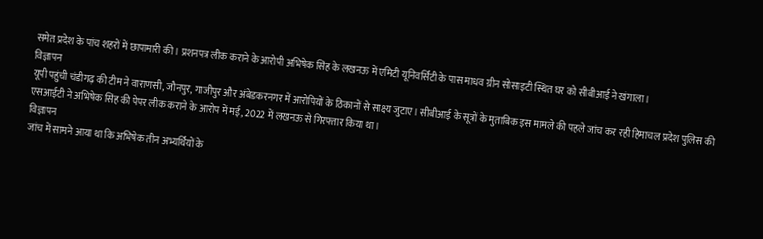समेत प्रदेश के पांच शहरों में छापामारी की। प्रशनपत्र लीक कराने के आरोपी अभिषेक सिंह के लखनऊ में एमिटी यूनिवर्सिटी के पास माधव ग्रीन सोसाइटी स्थित घर को सीबीआई ने खंगाला।
विज्ञापन
यूपी पहुंची चंडीगढ़ की टीम ने वाराणसी, जौनपुर, गाजीपुर और अंबेडकरनगर में आरोपियों के ठिकानों से साक्ष्य जुटाए। सीबीआई के सूत्रों के मुताबिक इस मामले की पहले जांच कर रही हिमाचल प्रदेश पुलिस की एसआईटी ने अभिषेक सिंह की पेपर लीक कराने के आरोप में मई, 2022 में लखनऊ से गिरफ्तार किया था।
विज्ञापन
जांच में सामने आया था कि अभिषेक तीन अभ्यर्थियों के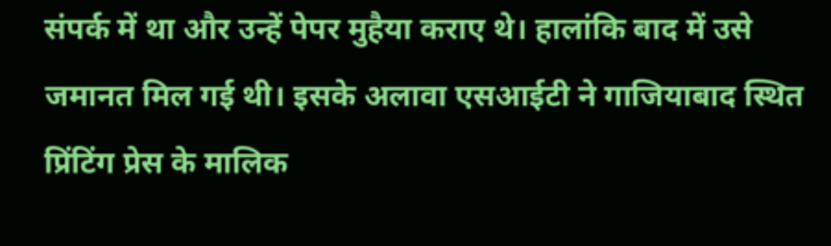संपर्क में था और उन्हें पेपर मुहैया कराए थे। हालांकि बाद में उसे जमानत मिल गई थी। इसके अलावा एसआईटी ने गाजियाबाद स्थित प्रिंटिंग प्रेस के मालिक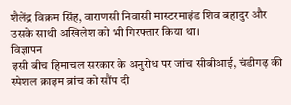शैलेंद्र विक्रम सिंह, वाराणसी निवासी मास्टरमाइंड शिव बहादुर और उसके साथी अखिलेश को भी गिरफ्तार किया था।
विज्ञापन
इसी बीच हिमाचल सरकार के अनुरोध पर जांच सीबीआई, चंडीगढ़ की स्पेशल क्राइम ब्रांच को सौंप दी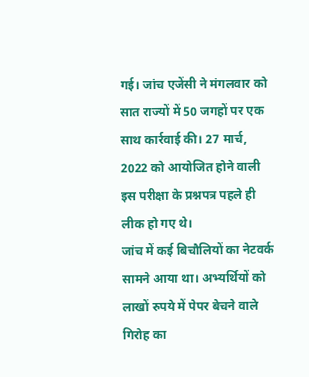गई। जांच एजेंसी ने मंगलवार को सात राज्यों में 50 जगहों पर एक साथ कार्रवाई की। 27 मार्च, 2022 को आयोजित होने वाली इस परीक्षा के प्रश्नपत्र पहले ही लीक हो गए थे।
जांच में कई बिचौलियों का नेटवर्क सामने आया था। अभ्यर्थियों को लाखों रुपये में पेपर बेचने वाले गिरोह का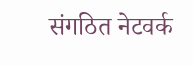संगठित नेटवर्क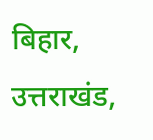बिहार, उत्तराखंड,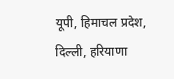यूपी, हिमाचल प्रदेश, दिल्ली, हरियाणा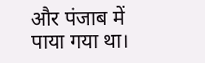और पंजाब में पाया गया था।